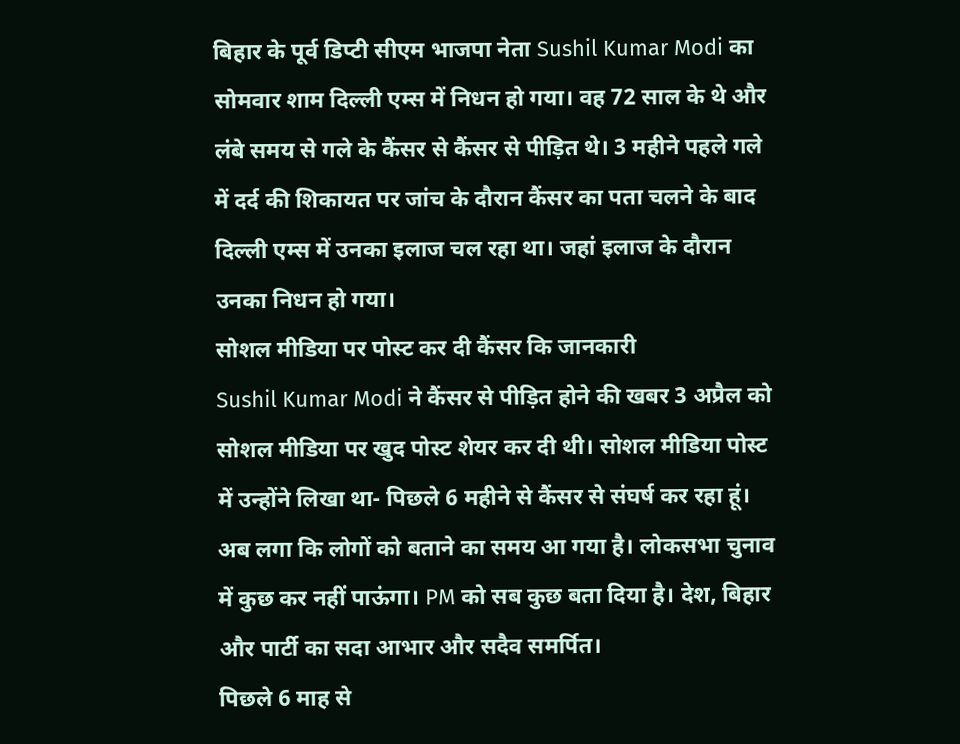बिहार के पूर्व डिप्टी सीएम भाजपा नेता Sushil Kumar Modi का सोमवार शाम दिल्ली एम्स में निधन हो गया। वह 72 साल के थे और लंबे समय से गले के कैंसर से कैंसर से पीड़ित थे। 3 महीने पहले गले में दर्द की शिकायत पर जांच के दौरान कैंसर का पता चलने के बाद दिल्ली एम्स में उनका इलाज चल रहा था। जहां इलाज के दौरान उनका निधन हो गया।
सोशल मीडिया पर पोस्ट कर दी कैंसर कि जानकारी
Sushil Kumar Modi ने कैंसर से पीड़ित होने की खबर 3 अप्रैल को सोशल मीडिया पर खुद पोस्ट शेयर कर दी थी। सोशल मीडिया पोस्ट में उन्होंने लिखा था- पिछले 6 महीने से कैंसर से संघर्ष कर रहा हूं। अब लगा कि लोगों को बताने का समय आ गया है। लोकसभा चुनाव में कुछ कर नहीं पाऊंगा। PM को सब कुछ बता दिया है। देश, बिहार और पार्टी का सदा आभार और सदैव समर्पित।
पिछले 6 माह से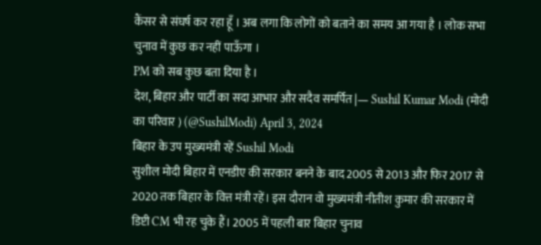कैंसर से संघर्ष कर रहा हूँ । अब लगा कि लोगों को बताने का समय आ गया है । लोक सभा चुनाव में कुछ कर नहीं पाऊँगा ।
PM को सब कुछ बता दिया है ।
देश, बिहार और पार्टी का सदा आभार और सदैव समर्पित |— Sushil Kumar Modi (मोदी का परिवार ) (@SushilModi) April 3, 2024
बिहार के उप मुख्यमंत्री रहें Sushil Modi
सुशील मोदी बिहार में एनडीए की सरकार बनने के बाद 2005 से 2013 और फिर 2017 से 2020 तक बिहार के वित्त मंत्री रहें। इस दौरान वो मुख्यमंत्री नीतीश कुमार की सरकार में डिप्टी CM भी रह चुके हैं। 2005 में पहली बार बिहार चुनाव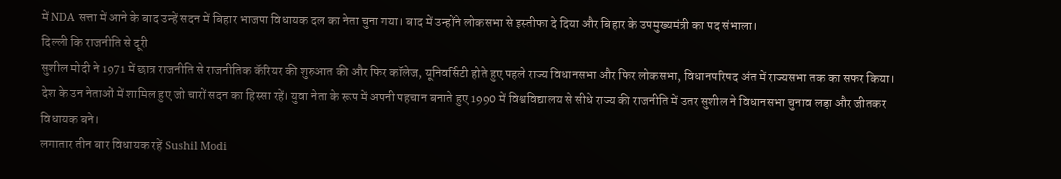में NDA सत्ता में आने के बाद उन्हें सदन में बिहार भाजपा विधायक दल का नेता चुना गया। बाद में उन्होंने लोकसभा से इस्तीफा दे दिया और बिहार के उपमुख्यमंत्री का पद संभाला।
दिल्ली कि राजनीति से दूरी
सुशील मोदी ने 1971 में छात्र राजनीति से राजनीतिक कॅरियर की शुरुआत की और फिर कॉलेज, यूनिवर्सिटी होते हुए पहले राज्य विधानसभा और फिर लोकसभा, विधानपरिषद अंत में राज्यसभा तक का सफर किया। देश के उन नेताओं में शामिल हुए जो चारों सदन का हिस्सा रहें। युवा नेता के रूप में अपनी पहचान बनाते हुए 1990 में विश्वविद्यालय से सीधे राज्य की राजनीति में उतर सुशील ने विधानसभा चुनाव लड़ा और जीतकर विधायक बने।
लगातार तीन बार विधायक रहें Sushil Modi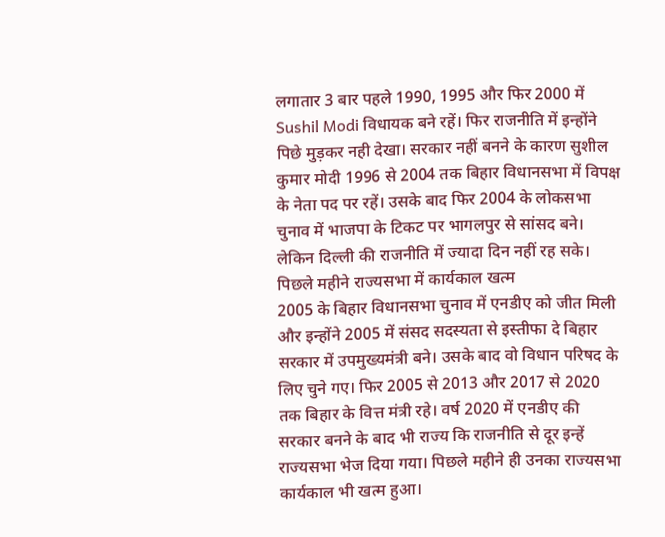लगातार 3 बार पहले 1990, 1995 और फिर 2000 में Sushil Modi विधायक बने रहें। फिर राजनीति में इन्होंने पिछे मुड़कर नही देखा। सरकार नहीं बनने के कारण सुशील कुमार मोदी 1996 से 2004 तक बिहार विधानसभा में विपक्ष के नेता पद पर रहें। उसके बाद फिर 2004 के लोकसभा चुनाव में भाजपा के टिकट पर भागलपुर से सांसद बने। लेकिन दिल्ली की राजनीति में ज्यादा दिन नहीं रह सके।
पिछले महीने राज्यसभा में कार्यकाल खत्म
2005 के बिहार विधानसभा चुनाव में एनडीए को जीत मिली और इन्होंने 2005 में संसद सदस्यता से इस्तीफा दे बिहार सरकार में उपमुख्यमंत्री बने। उसके बाद वो विधान परिषद के लिए चुने गए। फिर 2005 से 2013 और 2017 से 2020 तक बिहार के वित्त मंत्री रहे। वर्ष 2020 में एनडीए की सरकार बनने के बाद भी राज्य कि राजनीति से दूर इन्हें राज्यसभा भेज दिया गया। पिछले महीने ही उनका राज्यसभा कार्यकाल भी खत्म हुआ।